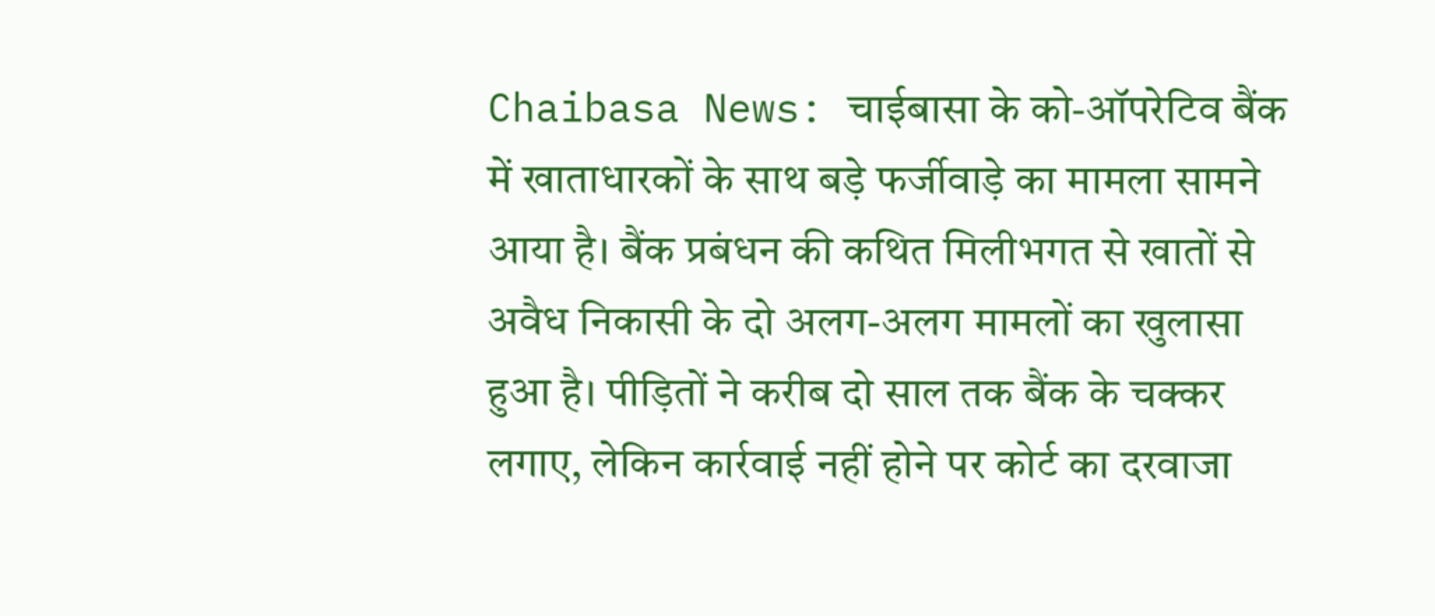Chaibasa News: चाईबासा के को-ऑपरेटिव बैंक में खाताधारकों के साथ बड़े फर्जीवाड़े का मामला सामने आया है। बैंक प्रबंधन की कथित मिलीभगत से खातों से अवैध निकासी के दो अलग-अलग मामलों का खुलासा हुआ है। पीड़ितों ने करीब दो साल तक बैंक के चक्कर लगाए, लेकिन कार्रवाई नहीं होने पर कोर्ट का दरवाजा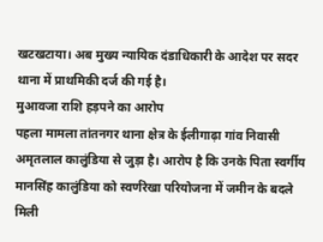खटखटाया। अब मुख्य न्यायिक दंडाधिकारी के आदेश पर सदर थाना में प्राथमिकी दर्ज की गई है।
मुआवजा राशि हड़पने का आरोप
पहला मामला तांतनगर थाना क्षेत्र के ईलीगाढ़ा गांव निवासी अमृतलाल कालुंडिया से जुड़ा है। आरोप है कि उनके पिता स्वर्गीय मानसिंह कालुंडिया को स्वर्णरेखा परियोजना में जमीन के बदले मिली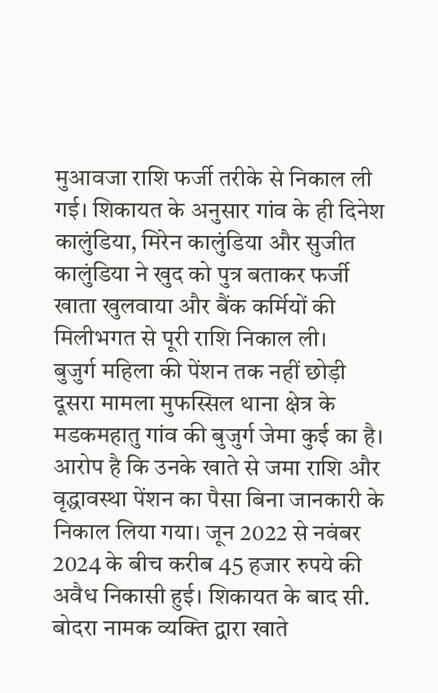मुआवजा राशि फर्जी तरीके से निकाल ली गई। शिकायत के अनुसार गांव के ही दिनेश कालुंडिया, मिरेन कालुंडिया और सुजीत कालुंडिया ने खुद को पुत्र बताकर फर्जी खाता खुलवाया और बैंक कर्मियों की मिलीभगत से पूरी राशि निकाल ली।
बुजुर्ग महिला की पेंशन तक नहीं छोड़ी
दूसरा मामला मुफस्सिल थाना क्षेत्र के मडकमहातु गांव की बुजुर्ग जेमा कुई का है। आरोप है कि उनके खाते से जमा राशि और वृद्धावस्था पेंशन का पैसा बिना जानकारी के निकाल लिया गया। जून 2022 से नवंबर 2024 के बीच करीब 45 हजार रुपये की अवैध निकासी हुई। शिकायत के बाद सी. बोदरा नामक व्यक्ति द्वारा खाते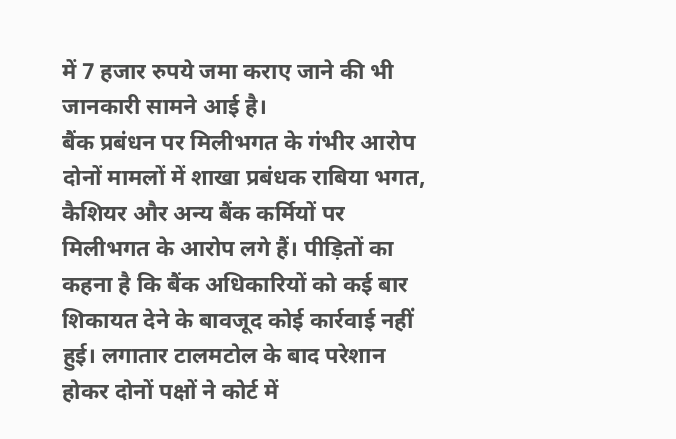में 7 हजार रुपये जमा कराए जाने की भी जानकारी सामने आई है।
बैंक प्रबंधन पर मिलीभगत के गंभीर आरोप
दोनों मामलों में शाखा प्रबंधक राबिया भगत, कैशियर और अन्य बैंक कर्मियों पर मिलीभगत के आरोप लगे हैं। पीड़ितों का कहना है कि बैंक अधिकारियों को कई बार शिकायत देने के बावजूद कोई कार्रवाई नहीं हुई। लगातार टालमटोल के बाद परेशान होकर दोनों पक्षों ने कोर्ट में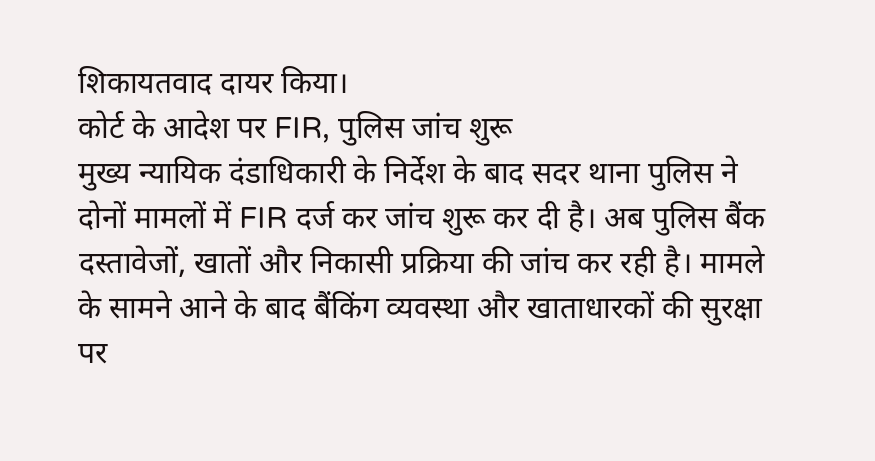शिकायतवाद दायर किया।
कोर्ट के आदेश पर FIR, पुलिस जांच शुरू
मुख्य न्यायिक दंडाधिकारी के निर्देश के बाद सदर थाना पुलिस ने दोनों मामलों में FIR दर्ज कर जांच शुरू कर दी है। अब पुलिस बैंक दस्तावेजों, खातों और निकासी प्रक्रिया की जांच कर रही है। मामले के सामने आने के बाद बैंकिंग व्यवस्था और खाताधारकों की सुरक्षा पर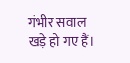गंभीर सवाल खड़े हो गए हैं।